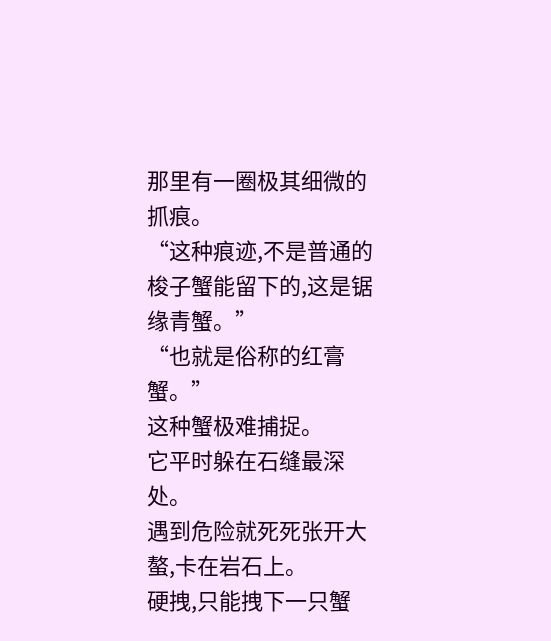那里有一圈极其细微的抓痕。
“这种痕迹,不是普通的梭子蟹能留下的,这是锯缘青蟹。”
“也就是俗称的红膏蟹。”
这种蟹极难捕捉。
它平时躲在石缝最深处。
遇到危险就死死张开大螯,卡在岩石上。
硬拽,只能拽下一只蟹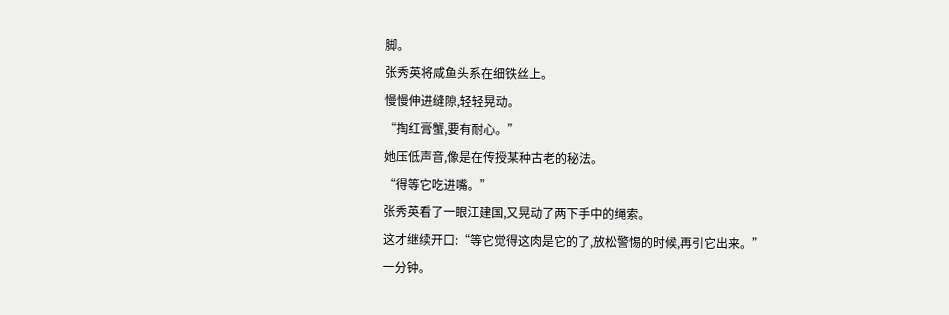脚。
张秀英将咸鱼头系在细铁丝上。
慢慢伸进缝隙,轻轻晃动。
“掏红膏蟹,要有耐心。”
她压低声音,像是在传授某种古老的秘法。
“得等它吃进嘴。”
张秀英看了一眼江建国,又晃动了两下手中的绳索。
这才继续开口:“等它觉得这肉是它的了,放松警惕的时候,再引它出来。”
一分钟。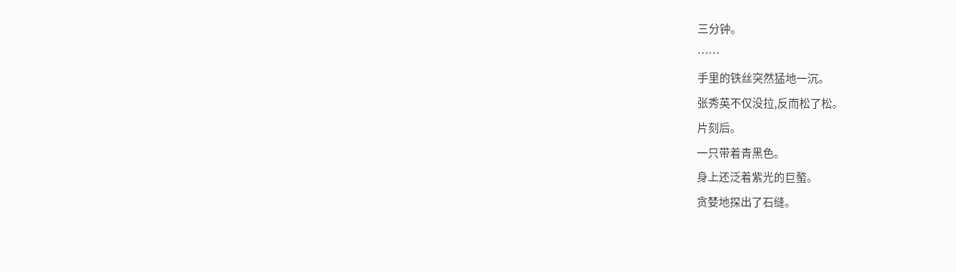三分钟。
……
手里的铁丝突然猛地一沉。
张秀英不仅没拉,反而松了松。
片刻后。
一只带着青黑色。
身上还泛着紫光的巨螯。
贪婪地探出了石缝。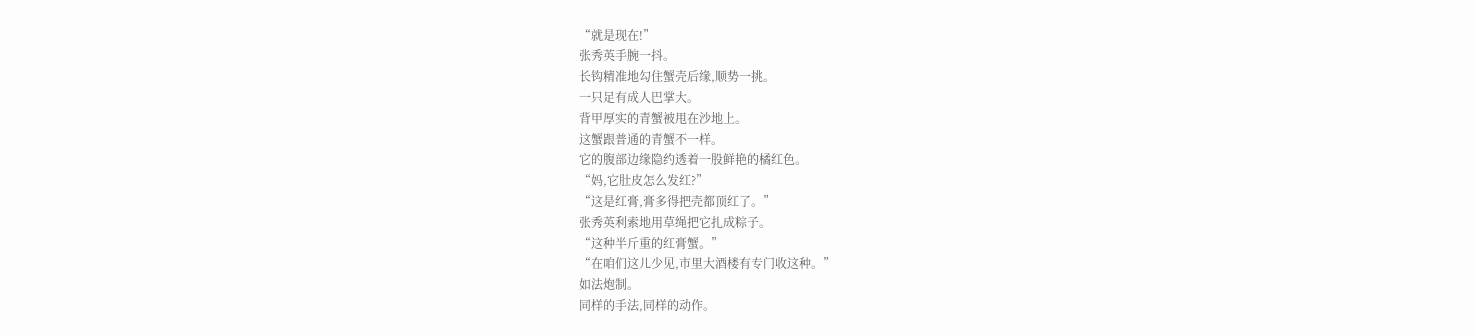“就是现在!”
张秀英手腕一抖。
长钩精准地勾住蟹壳后缘,顺势一挑。
一只足有成人巴掌大。
背甲厚实的青蟹被甩在沙地上。
这蟹跟普通的青蟹不一样。
它的腹部边缘隐约透着一股鲜艳的橘红色。
“妈,它肚皮怎么发红?”
“这是红膏,膏多得把壳都顶红了。”
张秀英利索地用草绳把它扎成粽子。
“这种半斤重的红膏蟹。”
“在咱们这儿少见,市里大酒楼有专门收这种。”
如法炮制。
同样的手法,同样的动作。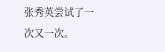张秀英尝试了一次又一次。